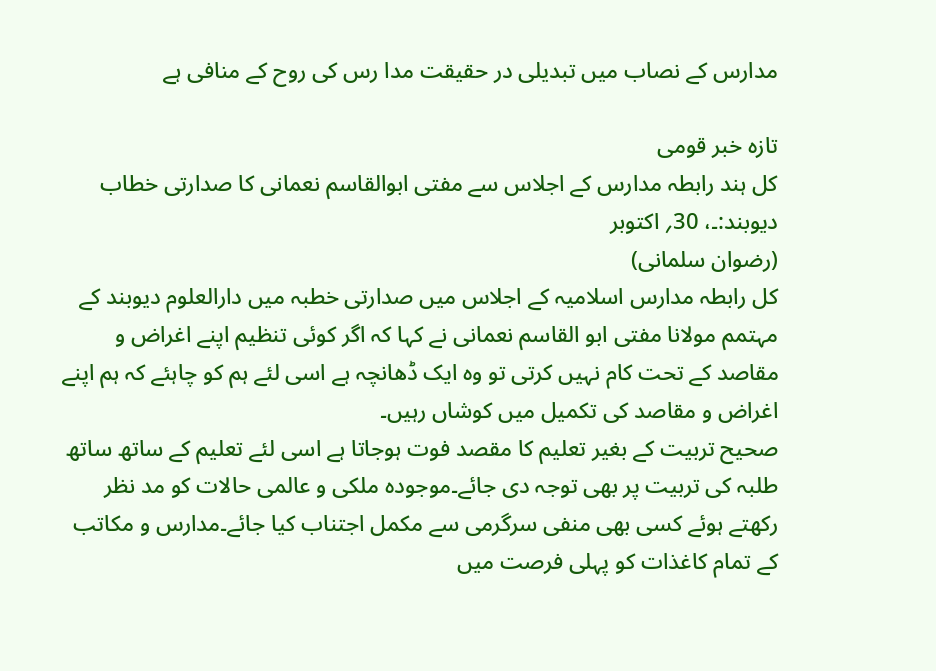مدارس کے نصاب میں تبدیلی در حقیقت مدا رس کی روح کے منافی ہے

تازہ خبر قومی
کل ہند رابطہ مدارس کے اجلاس سے مفتی ابوالقاسم نعمانی کا صدارتی خطاب
دیوبند:۔، 30؍ اکتوبر
(رضوان سلمانی)
کل رابطہ مدارس اسلامیہ کے اجلاس میں صدارتی خطبہ میں دارالعلوم دیوبند کے مہتمم مولانا مفتی ابو القاسم نعمانی نے کہا کہ اگر کوئی تنظیم اپنے اغراض و مقاصد کے تحت کام نہیں کرتی تو وہ ایک ڈھانچہ ہے اسی لئے ہم کو چاہئے کہ ہم اپنے اغراض و مقاصد کی تکمیل میں کوشاں رہیں۔
صحیح تربیت کے بغیر تعلیم کا مقصد فوت ہوجاتا ہے اسی لئے تعلیم کے ساتھ ساتھ طلبہ کی تربیت پر بھی توجہ دی جائے۔موجودہ ملکی و عالمی حالات کو مد نظر رکھتے ہوئے کسی بھی منفی سرگرمی سے مکمل اجتناب کیا جائے۔مدارس و مکاتب کے تمام کاغذات کو پہلی فرصت میں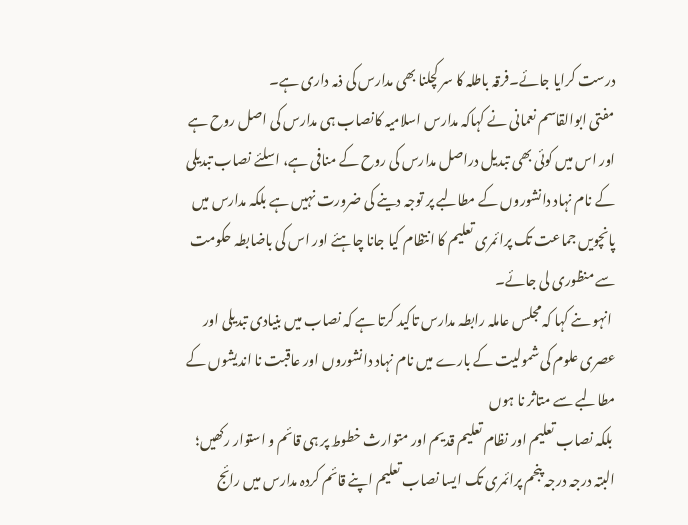درست کرایا جائے۔فرقہ باطلہ کا سر کچلنا بھی مدارس کی ذمہ داری ہے۔
مفتی ابوالقاسم نعمانی نے کہاکہ مدارس اسلامیہ کانصاب ہی مدارس کی اصل روح ہے اور اس میں کوئی بھی تبدیل دراصل مدارس کی روح کے منافی ہے، اسلئے نصاب تبدیلی کے نام نہاد دانشوروں کے مطالبے پر توجہ دینے کی ضرورت نہیں ہے بلکہ مدارس میں پانچویں جماعت تک پرائمری تعلیم کا انتظام کیا جانا چاہئے اور اس کی باضابطہ حکومت سے منظوری لی جائے۔
 انہو ںنے کہا کہ مجلس عاملہ رابطہ مدارس تاکید کرتا ہے کہ نصاب میں بنیادی تبدیلی اور عصری علوم کی شمولیت کے بارے میں نام نہاد دانشوروں اور عاقبت نا اندیشوں کے مطالبے سے متاثر نا ہوں
 بلکہ نصاب تعلیم اور نظام تعلیم قدیم اور متوارث خطوط پر ہی قائم و استوار رکھیں؛ البتہ درجہ درجہ پنجم پرائمری تک ایسا نصاب تعلیم اپنے قائم کردہ مدارس میں رائج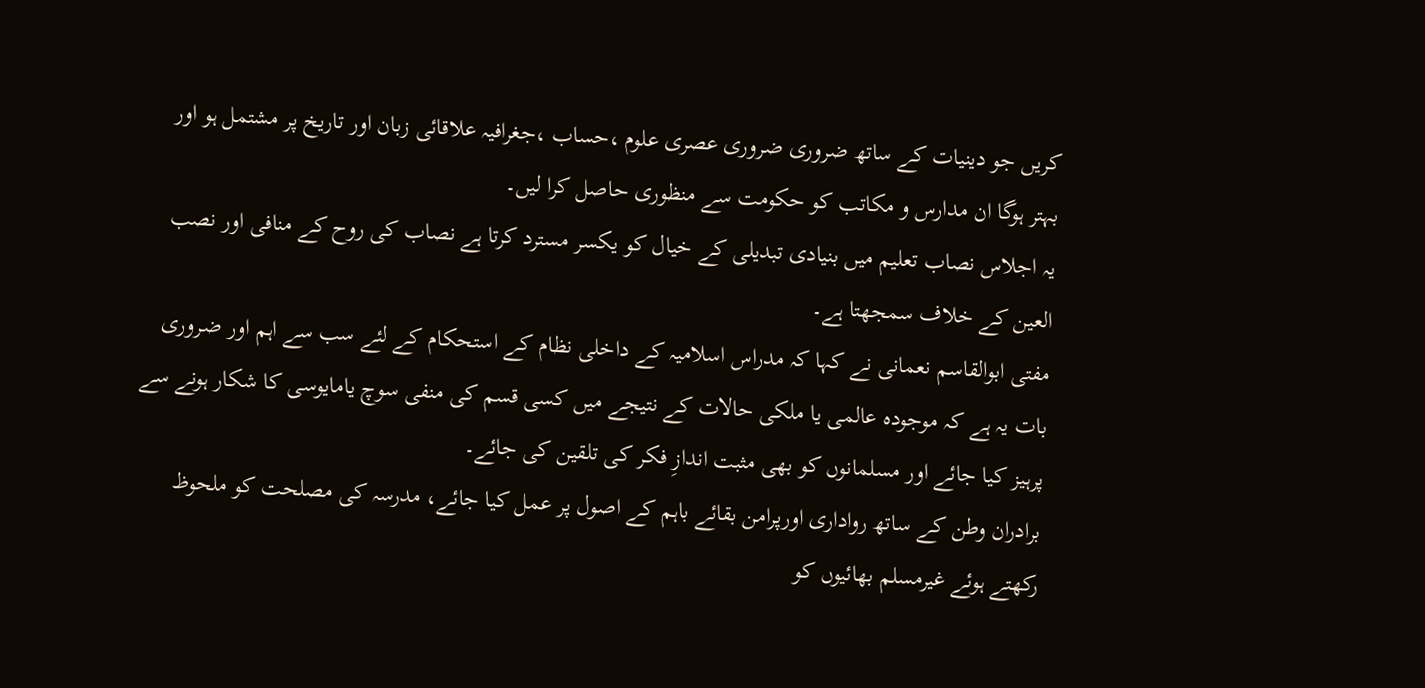کریں جو دینیات کے ساتھ ضروری ضروری عصری علوم ،حساب ،جغرافیہ علاقائی زبان اور تاریخ پر مشتمل ہو اور بہتر ہوگا ان مدارس و مکاتب کو حکومت سے منظوری حاصل کرا لیں۔
یہ اجلاس نصاب تعلیم میں بنیادی تبدیلی کے خیال کو یکسر مسترد کرتا ہے نصاب کی روح کے منافی اور نصب العین کے خلاف سمجھتا ہے۔
مفتی ابوالقاسم نعمانی نے کہا کہ مدراس اسلامیہ کے داخلی نظام کے استحکام کے لئے سب سے اہم اور ضـروری بات یہ ہے کہ موجودہ عالمی یا ملکی حالات کے نتیجے میں کسی قسم کی منفی سوچ یامایوسی کا شکار ہونے سے پرہیز کیا جائے اور مسلمانوں کو بھی مثبت اندازِ فکر کی تلقین کی جائے۔
برادران وطن کے ساتھ رواداری اورپرامن بقائے باہم کے اصول پر عمل کیا جائے، مدرسہ کی مصلحت کو ملحوظ رکھتے ہوئے غیرمسلم بھائیوں کو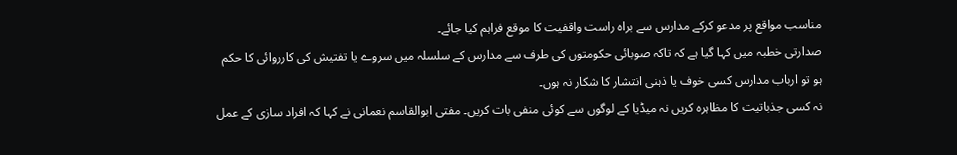مناسب مواقع پر مدعو کرکے مدارس سے براہ راست واقفیت کا موقع فراہم کیا جائے۔
صدارتی خطبہ میں کہا گیا ہے کہ تاکہ صوبائی حکومتوں کی طرف سے مدارس کے سلسلہ میں سروے یا تفتیش کی کارروائی کا حکم ہو تو ارباب مدارس کسی خوف یا ذہنی انتشار کا شکار نہ ہوں۔
نہ کسی جذباتیت کا مظاہرہ کریں نہ میڈیا کے لوگوں سے کوئی منفی بات کریں۔ مفتی ابوالقاسم نعمانی نے کہا کہ افراد سازی کے عمل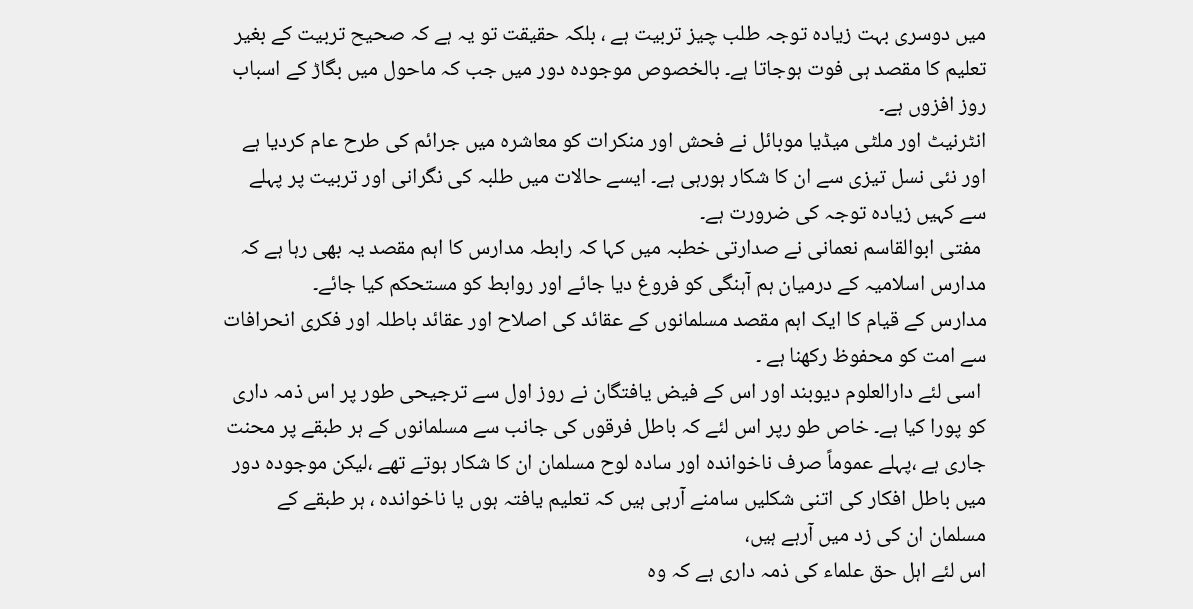میں دوسری بہت زیادہ توجہ طلب چیز تربیت ہے ، بلکہ حقیقت تو یہ ہے کہ صحیح تربیت کے بغیر تعلیم کا مقصد ہی فوت ہوجاتا ہے۔ بالخصوص موجودہ دور میں جب کہ ماحول میں بگاڑ کے اسباب روز افزوں ہے۔
انٹرنیٹ اور ملٹی میڈیا موبائل نے فحش اور منکرات کو معاشرہ میں جرائم کی طرح عام کردیا ہے اور نئی نسل تیزی سے ان کا شکار ہورہی ہے۔ ایسے حالات میں طلبہ کی نگرانی اور تربیت پر پہلے سے کہیں زیادہ توجہ کی ضرورت ہے۔
 مفتی ابوالقاسم نعمانی نے صدارتی خطبہ میں کہا کہ رابطہ مدارس کا اہم مقصد یہ بھی رہا ہے کہ مدارس اسلامیہ کے درمیان ہم آہنگی کو فروغ دیا جائے اور روابط کو مستحکم کیا جائے۔
مدارس کے قیام کا ایک اہم مقصد مسلمانوں کے عقائد کی اصلاح اور عقائد باطلہ اور فکری انحرافات سے امت کو محفوظ رکھنا ہے ۔
 اسی لئے دارالعلوم دیوبند اور اس کے فیض یافتگان نے روز اول سے ترجیحی طور پر اس ذمہ داری کو پورا کیا ہے۔ خاص طو رپر اس لئے کہ باطل فرقوں کی جانب سے مسلمانوں کے ہر طبقے پر محنت جاری ہے ،پہلے عموماً صرف ناخواندہ اور سادہ لوح مسلمان ان کا شکار ہوتے تھے ،لیکن موجودہ دور میں باطل افکار کی اتنی شکلیں سامنے آرہی ہیں کہ تعلیم یافتہ ہوں یا ناخواندہ ، ہر طبقے کے مسلمان ان کی زد میں آرہے ہیں،
اس لئے اہل حق علماء کی ذمہ داری ہے کہ وہ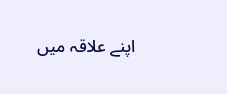اپنے علاقہ میں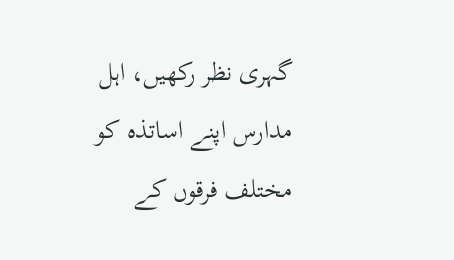گہری نظر رکھیں، اہل مدارس اپنے اساتذہ کو مختلف فرقوں کے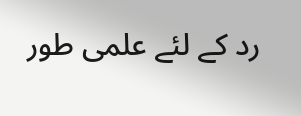رد کے لئے علمی طور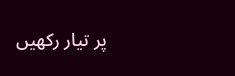پر تیار رکھیں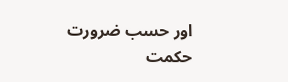اور حسب ضرورت حکمت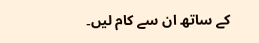کے ساتھ ان سے کام لیں۔